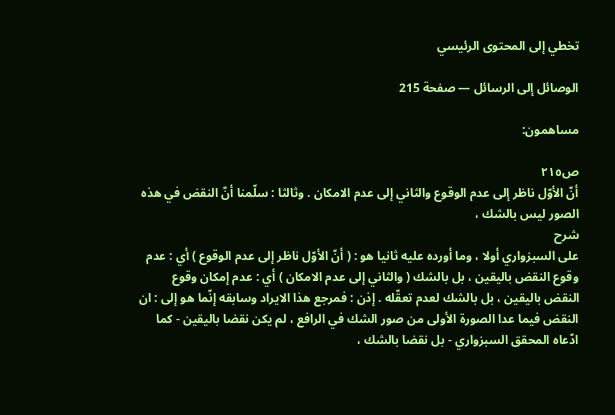تخطي إلى المحتوى الرئيسي

الوصائل إلى الرسائل — صفحة 215

مساهمون:

ص٢١٥
أنّ الأوّل ناظر إلى عدم الوقوع والثاني إلى عدم الامكان . وثالثا : سلّمنا أنّ النقض في هذه الصور ليس بالشك ،
شرح
على السبزواري أولا ، وما أورده عليه ثانيا هو : ( أنّ الأوّل ناظر إلى عدم الوقوع ) أي : عدم وقوع النقض باليقين ، بل بالشك ( والثاني إلى عدم الامكان ) أي : عدم إمكان وقوع النقض باليقين ، بل بالشك لعدم تعقّله . إذن : فمرجع هذا الايراد وسابقه إنّما هو إلى : ان النقض فيما عدا الصورة الأولى من صور الشك في الرافع ، لم يكن نقضا باليقين - كما ادّعاه المحقق السبزواري - بل نقضا بالشك ،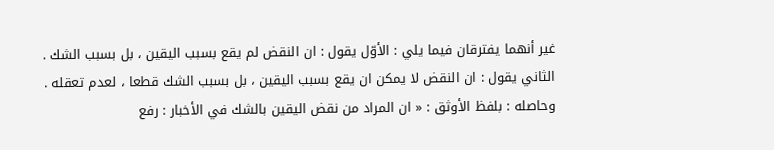غير أنهما يفترقان فيما يلي : الأوّل يقول : ان النقض لم يقع بسبب اليقين ، بل بسبب الشك . الثاني يقول : ان النقض لا يمكن ان يقع بسبب اليقين ، بل بسبب الشك قطعا ، لعدم تعقله . وحاصله : بلفظ الأوثق : « ان المراد من نقض اليقين بالشك في الأخبار : رفع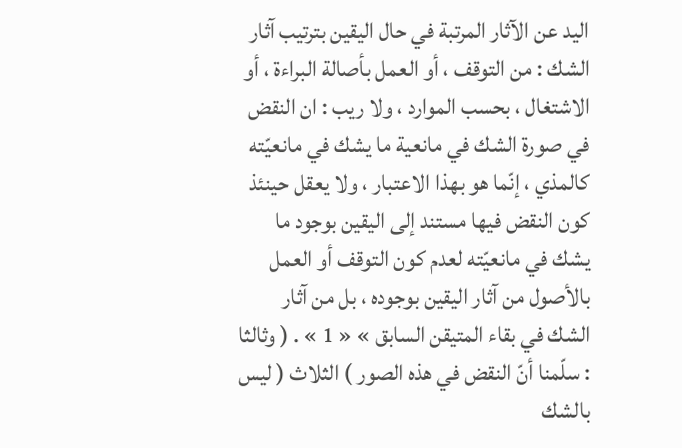اليد عن الآثار المرتبة في حال اليقين بترتيب آثار الشك : من التوقف ، أو العمل بأصالة البراءة ، أو الاشتغال ، بحسب الموارد ، ولا ريب : ان النقض في صورة الشك في مانعية ما يشك في مانعيّته كالمذي ، إنّما هو بهذا الاعتبار ، ولا يعقل حينئذ كون النقض فيها مستند إلى اليقين بوجود ما يشك في مانعيّته لعدم كون التوقف أو العمل بالأصول من آثار اليقين بوجوده ، بل من آثار الشك في بقاء المتيقن السابق » « 1 » . ( وثالثا : سلّمنا أنّ النقض في هذه الصور ) الثلاث ( ليس بالشك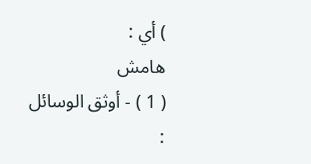) أي :
هامش
( 1 ) - أوثق الوسائل :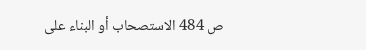ص 484 الاستصحاب أو البناء على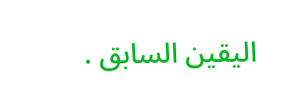اليقين السابق .